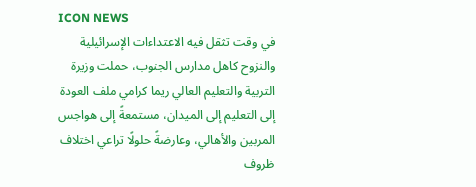ICON NEWS
في وقت تثقل فيه الاعتداءات الإسرائيلية والنزوح كاهل مدارس الجنوب، حملت وزيرة التربية والتعليم العالي ريما كرامي ملف العودة إلى التعليم إلى الميدان، مستمعةً إلى هواجس المربين والأهالي، وعارضةً حلولًا تراعي اختلاف ظروف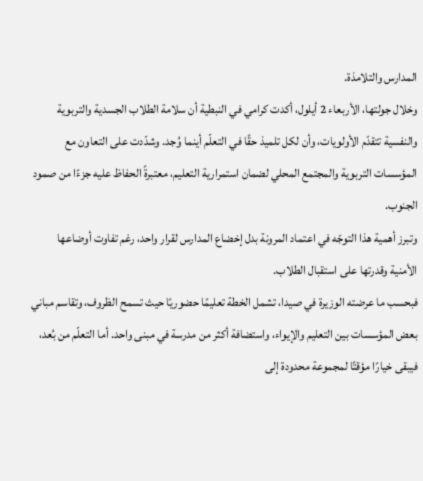المدارس والتلامذة.
وخلال جولتها، الأربعاء 2 أيلول، أكدت كرامي في النبطية أن سلامة الطلاب الجسدية والتربوية والنفسية تتقدّم الأولويات، وأن لكل تلميذ حقًا في التعلّم أينما وُجد. وشدّدت على التعاون مع المؤسسات التربوية والمجتمع المحلي لضمان استمرارية التعليم، معتبرةً الحفاظ عليه جزءًا من صمود الجنوب.
وتبرز أهمية هذا التوجّه في اعتماد المرونة بدل إخضاع المدارس لقرار واحد، رغم تفاوت أوضاعها الأمنية وقدرتها على استقبال الطلاب.
فبحسب ما عرضته الوزيرة في صيدا، تشمل الخطة تعليمًا حضوريًا حيث تسمح الظروف، وتقاسم مباني بعض المؤسسات بين التعليم والإيواء، واستضافة أكثر من مدرسة في مبنى واحد. أما التعلّم من بُعد، فيبقى خيارًا مؤقتًا لمجموعة محدودة إلى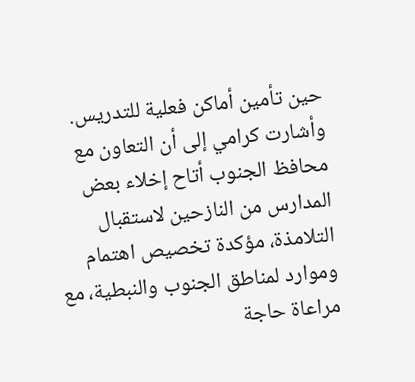حين تأمين أماكن فعلية للتدريس.
وأشارت كرامي إلى أن التعاون مع محافظ الجنوب أتاح إخلاء بعض المدارس من النازحين لاستقبال التلامذة، مؤكدة تخصيص اهتمام وموارد لمناطق الجنوب والنبطية، مع مراعاة حاجة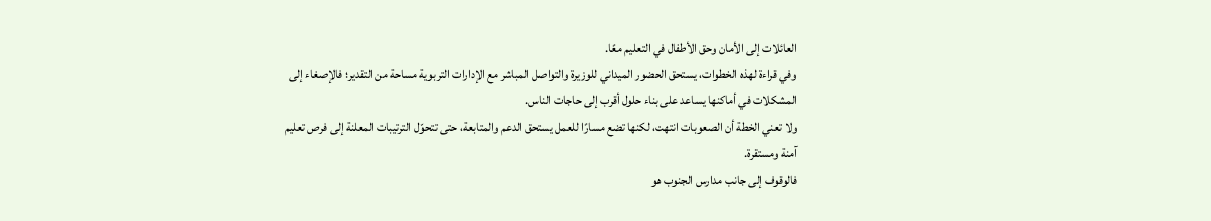العائلات إلى الأمان وحق الأطفال في التعليم معًا.
وفي قراءة لهذه الخطوات، يستحق الحضور الميداني للوزيرة والتواصل المباشر مع الإدارات التربوية مساحة من التقدير؛ فالإصغاء إلى المشكلات في أماكنها يساعد على بناء حلول أقرب إلى حاجات الناس.
ولا تعني الخطة أن الصعوبات انتهت، لكنها تضع مسارًا للعمل يستحق الدعم والمتابعة، حتى تتحوّل الترتيبات المعلنة إلى فرص تعليم آمنة ومستقرة.
فالوقوف إلى جانب مدارس الجنوب هو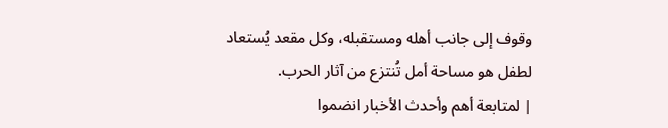وقوف إلى جانب أهله ومستقبله، وكل مقعد يُستعاد لطفل هو مساحة أمل تُنتزع من آثار الحرب.
| لمتابعة أهم وأحدث الأخبار انضموا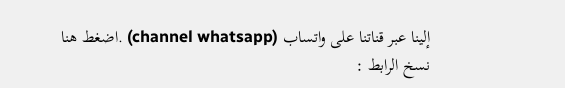إلينا عبر قناتنا على واتساب (channel whatsapp) .اضغط هنا
نسخ الرابط :